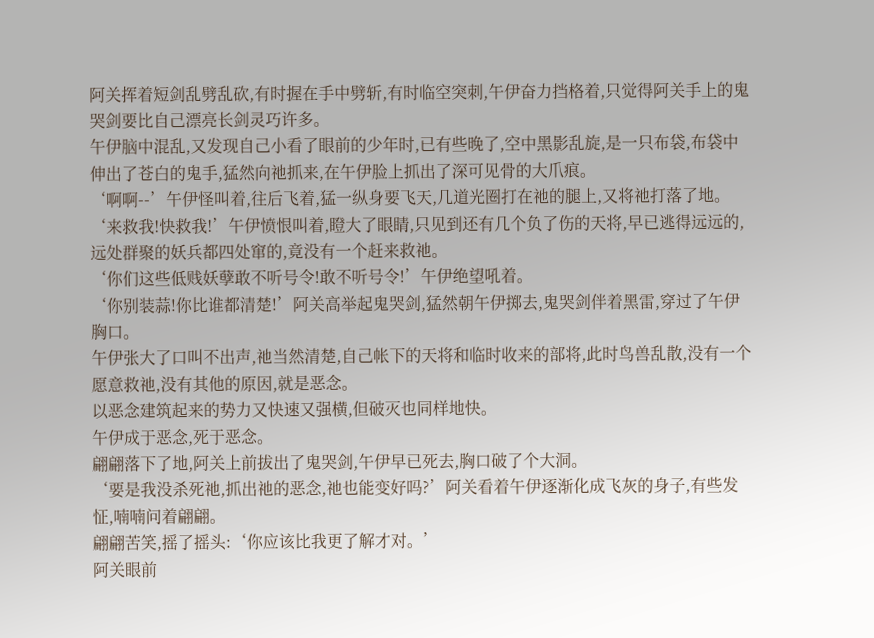阿关挥着短剑乱劈乱砍,有时握在手中劈斩,有时临空突刺,午伊奋力挡格着,只觉得阿关手上的鬼哭剑要比自己漂亮长剑灵巧许多。
午伊脑中混乱,又发现自己小看了眼前的少年时,已有些晚了,空中黑影乱旋,是一只布袋,布袋中伸出了苍白的鬼手,猛然向祂抓来,在午伊脸上抓出了深可见骨的大爪痕。
‘啊啊--’午伊怪叫着,往后飞着,猛一纵身要飞天,几道光圈打在祂的腿上,又将祂打落了地。
‘来救我!快救我!’午伊愤恨叫着,瞪大了眼睛,只见到还有几个负了伤的天将,早已逃得远远的,远处群聚的妖兵都四处窜的,竟没有一个赶来救祂。
‘你们这些低贱妖孽敢不听号令!敢不听号令!’午伊绝望吼着。
‘你别装蒜!你比谁都清楚!’阿关高举起鬼哭剑,猛然朝午伊掷去,鬼哭剑伴着黑雷,穿过了午伊胸口。
午伊张大了口叫不出声,祂当然清楚,自己帐下的天将和临时收来的部将,此时鸟兽乱散,没有一个愿意救祂,没有其他的原因,就是恶念。
以恶念建筑起来的势力又快速又强横,但破灭也同样地快。
午伊成于恶念,死于恶念。
翩翩落下了地,阿关上前拔出了鬼哭剑,午伊早已死去,胸口破了个大洞。
‘要是我没杀死祂,抓出祂的恶念,祂也能变好吗?’阿关看着午伊逐渐化成飞灰的身子,有些发怔,喃喃问着翩翩。
翩翩苦笑,摇了摇头:‘你应该比我更了解才对。’
阿关眼前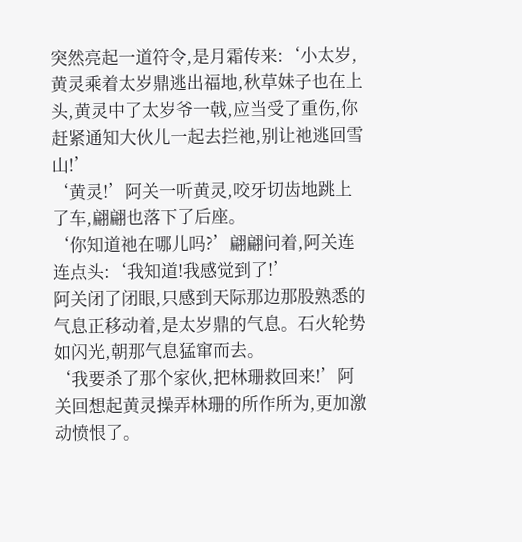突然亮起一道符令,是月霜传来:‘小太岁,黄灵乘着太岁鼎逃出福地,秋草妹子也在上头,黄灵中了太岁爷一戟,应当受了重伤,你赶紧通知大伙儿一起去拦祂,别让祂逃回雪山!’
‘黄灵!’阿关一听黄灵,咬牙切齿地跳上了车,翩翩也落下了后座。
‘你知道祂在哪儿吗?’翩翩问着,阿关连连点头:‘我知道!我感觉到了!’
阿关闭了闭眼,只感到天际那边那股熟悉的气息正移动着,是太岁鼎的气息。石火轮势如闪光,朝那气息猛窜而去。
‘我要杀了那个家伙,把林珊救回来!’阿关回想起黄灵操弄林珊的所作所为,更加激动愤恨了。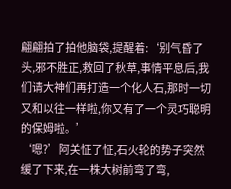翩翩拍了拍他脑袋,提醒着:‘别气昏了头,邪不胜正,救回了秋草,事情平息后,我们请大神们再打造一个化人石,那时一切又和以往一样啦,你又有了一个灵巧聪明的保姆啦。’
‘嗯?’阿关怔了怔,石火轮的势子突然缓了下来,在一株大树前弯了弯,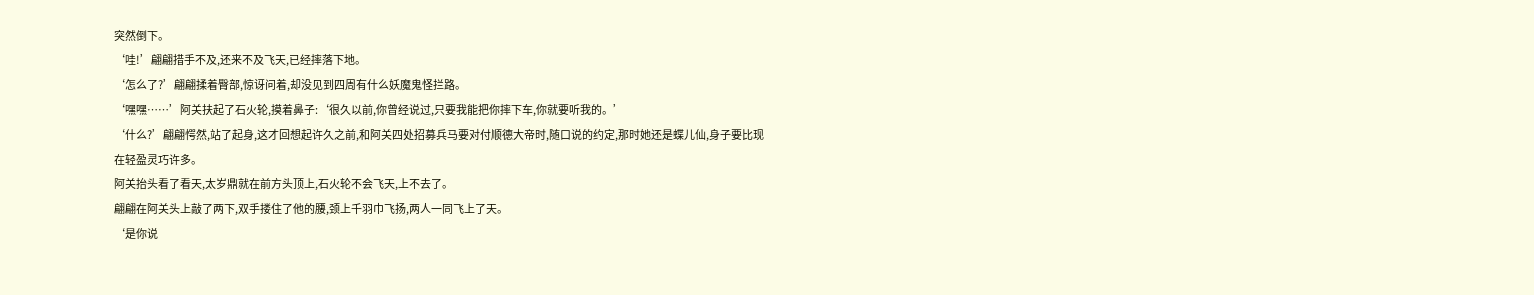突然倒下。
‘哇!’翩翩措手不及,还来不及飞天,已经摔落下地。
‘怎么了?’翩翩揉着臀部,惊讶问着,却没见到四周有什么妖魔鬼怪拦路。
‘嘿嘿……’阿关扶起了石火轮,摸着鼻子:‘很久以前,你曾经说过,只要我能把你摔下车,你就要听我的。’
‘什么?’翩翩愕然,站了起身,这才回想起许久之前,和阿关四处招募兵马要对付顺德大帝时,随口说的约定,那时她还是蝶儿仙,身子要比现在轻盈灵巧许多。
阿关抬头看了看天,太岁鼎就在前方头顶上,石火轮不会飞天,上不去了。
翩翩在阿关头上敲了两下,双手搂住了他的腰,颈上千羽巾飞扬,两人一同飞上了天。
‘是你说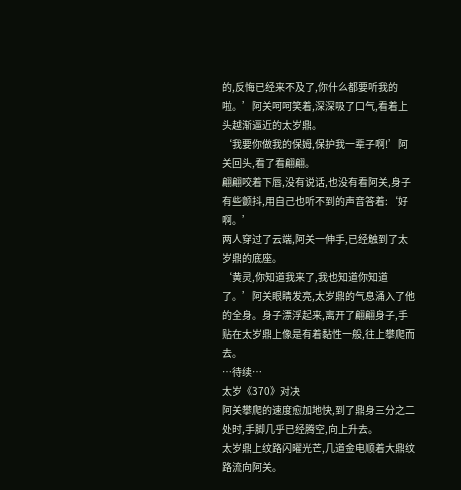的,反悔已经来不及了,你什么都要听我的啦。’阿关呵呵笑着,深深吸了口气,看着上头越渐逼近的太岁鼎。
‘我要你做我的保姆,保护我一辈子啊!’阿关回头,看了看翩翩。
翩翩咬着下唇,没有说话,也没有看阿关,身子有些颤抖,用自己也听不到的声音答着:‘好啊。’
两人穿过了云端,阿关一伸手,已经触到了太岁鼎的底座。
‘黄灵,你知道我来了,我也知道你知道了。’阿关眼睛发亮,太岁鼎的气息涌入了他的全身。身子漂浮起来,离开了翩翩身子,手贴在太岁鼎上像是有着黏性一般,往上攀爬而去。
…待续…
太岁《370》对决
阿关攀爬的速度愈加地快,到了鼎身三分之二处时,手脚几乎已经腾空,向上升去。
太岁鼎上纹路闪曜光芒,几道金电顺着大鼎纹路流向阿关。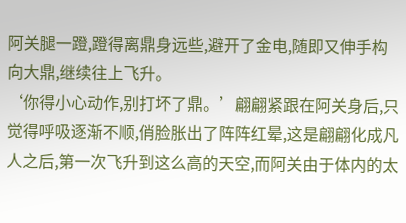阿关腿一蹬,蹬得离鼎身远些,避开了金电,随即又伸手构向大鼎,继续往上飞升。
‘你得小心动作,别打坏了鼎。’翩翩紧跟在阿关身后,只觉得呼吸逐渐不顺,俏脸胀出了阵阵红晕,这是翩翩化成凡人之后,第一次飞升到这么高的天空,而阿关由于体内的太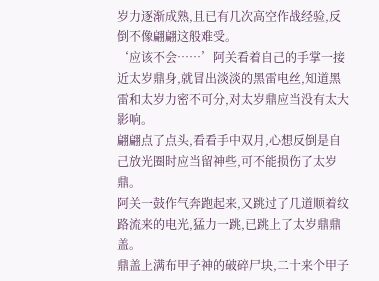岁力逐渐成熟,且已有几次高空作战经验,反倒不像翩翩这般难受。
‘应该不会……’阿关看着自己的手掌一接近太岁鼎身,就冒出淡淡的黑雷电丝,知道黑雷和太岁力密不可分,对太岁鼎应当没有太大影响。
翩翩点了点头,看看手中双月,心想反倒是自己放光圈时应当留神些,可不能损伤了太岁鼎。
阿关一鼓作气奔跑起来,又跳过了几道顺着纹路流来的电光,猛力一跳,已跳上了太岁鼎鼎盖。
鼎盖上满布甲子神的破碎尸块,二十来个甲子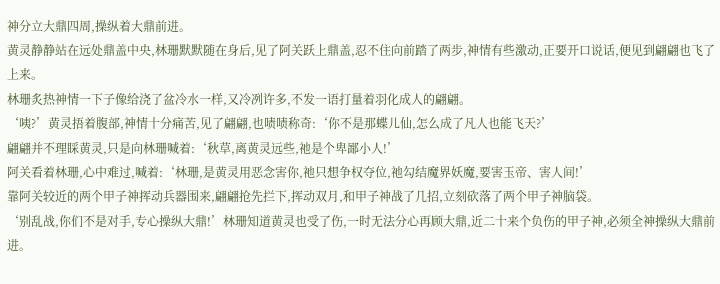神分立大鼎四周,操纵着大鼎前进。
黄灵静静站在远处鼎盖中央,林珊默默随在身后,见了阿关跃上鼎盖,忍不住向前踏了两步,神情有些激动,正要开口说话,便见到翩翩也飞了上来。
林珊炙热神情一下子像给浇了盆冷水一样,又冷冽许多,不发一语打量着羽化成人的翩翩。
‘咦?’黄灵捂着腹部,神情十分痛苦,见了翩翩,也啧啧称奇:‘你不是那蝶儿仙,怎么成了凡人也能飞天?’
翩翩并不理睬黄灵,只是向林珊喊着:‘秋草,离黄灵远些,祂是个卑鄙小人!’
阿关看着林珊,心中难过,喊着:‘林珊,是黄灵用恶念害你,祂只想争权夺位,祂勾结魔界妖魔,要害玉帝、害人间!’
靠阿关较近的两个甲子神挥动兵器围来,翩翩抢先拦下,挥动双月,和甲子神战了几招,立刻砍落了两个甲子神脑袋。
‘别乱战,你们不是对手,专心操纵大鼎!’林珊知道黄灵也受了伤,一时无法分心再顾大鼎,近二十来个负伤的甲子神,必须全神操纵大鼎前进。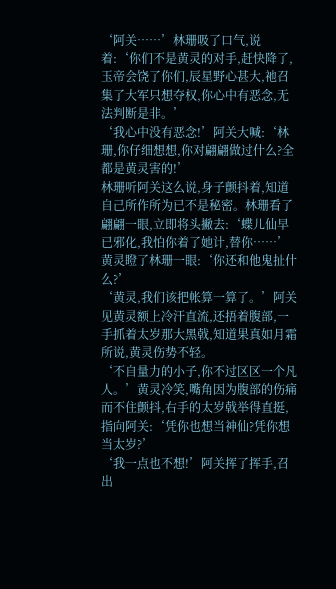‘阿关……’林珊吸了口气,说着:‘你们不是黄灵的对手,赶快降了,玉帝会饶了你们,辰星野心甚大,祂召集了大军只想夺权,你心中有恶念,无法判断是非。’
‘我心中没有恶念!’阿关大喊:‘林珊,你仔细想想,你对翩翩做过什么?全都是黄灵害的!’
林珊听阿关这么说,身子颤抖着,知道自己所作所为已不是秘密。林珊看了翩翩一眼,立即将头撇去:‘蝶儿仙早已邪化,我怕你着了她计,替你……’
黄灵瞪了林珊一眼:‘你还和他鬼扯什么?’
‘黄灵,我们该把帐算一算了。’阿关见黄灵额上冷汗直流,还捂着腹部,一手抓着太岁那大黑戟,知道果真如月霜所说,黄灵伤势不轻。
‘不自量力的小子,你不过区区一个凡人。’黄灵冷笑,嘴角因为腹部的伤痛而不住颤抖,右手的太岁戟举得直挺,指向阿关:‘凭你也想当神仙?凭你想当太岁?’
‘我一点也不想!’阿关挥了挥手,召出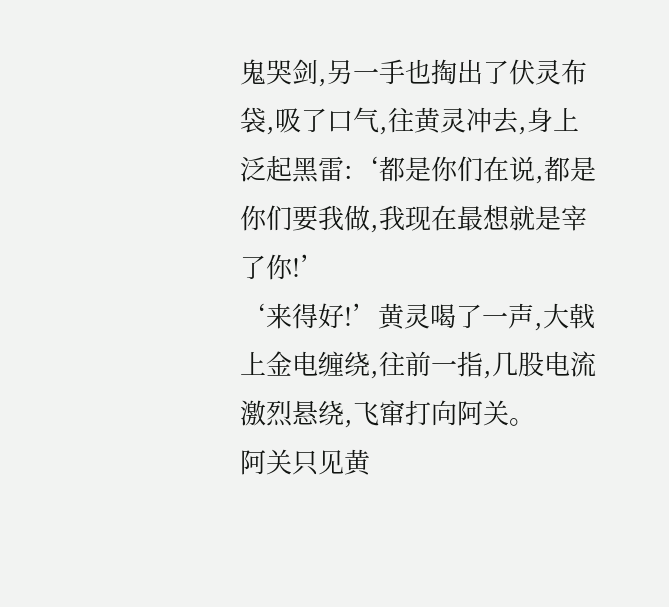鬼哭剑,另一手也掏出了伏灵布袋,吸了口气,往黄灵冲去,身上泛起黑雷:‘都是你们在说,都是你们要我做,我现在最想就是宰了你!’
‘来得好!’黄灵喝了一声,大戟上金电缠绕,往前一指,几股电流激烈悬绕,飞窜打向阿关。
阿关只见黄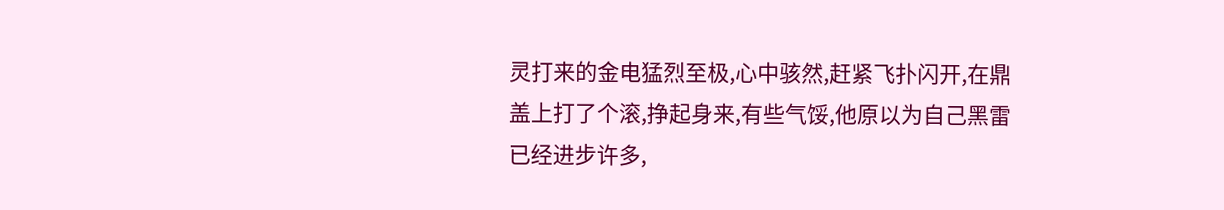灵打来的金电猛烈至极,心中骇然,赶紧飞扑闪开,在鼎盖上打了个滚,挣起身来,有些气馁,他原以为自己黑雷已经进步许多,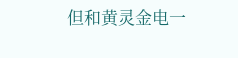但和黄灵金电一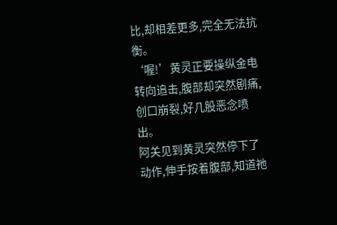比,却相差更多,完全无法抗衡。
‘喔!’黄灵正要操纵金电转向追击,腹部却突然剧痛,创口崩裂,好几股恶念喷出。
阿关见到黄灵突然停下了动作,伸手按着腹部,知道祂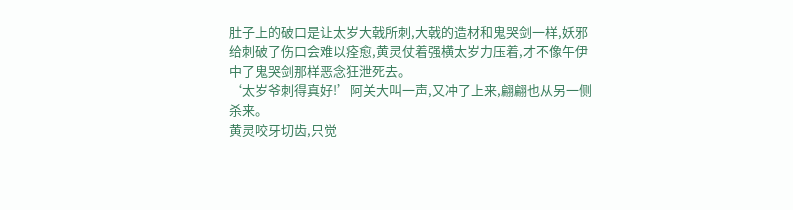肚子上的破口是让太岁大戟所刺,大戟的造材和鬼哭剑一样,妖邪给刺破了伤口会难以痊愈,黄灵仗着强横太岁力压着,才不像午伊中了鬼哭剑那样恶念狂泄死去。
‘太岁爷刺得真好!’阿关大叫一声,又冲了上来,翩翩也从另一侧杀来。
黄灵咬牙切齿,只觉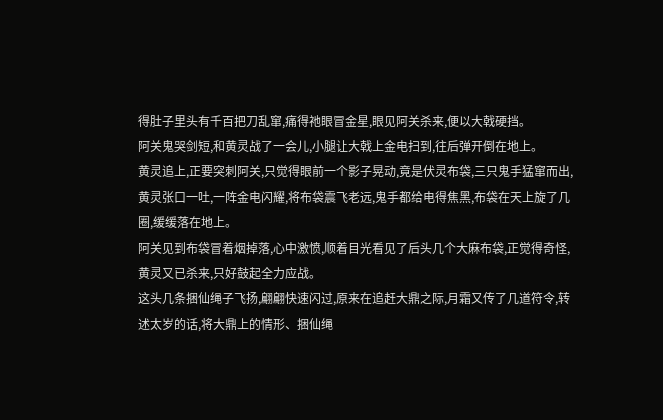得肚子里头有千百把刀乱窜,痛得祂眼冒金星,眼见阿关杀来,便以大戟硬挡。
阿关鬼哭剑短,和黄灵战了一会儿,小腿让大戟上金电扫到,往后弹开倒在地上。
黄灵追上,正要突刺阿关,只觉得眼前一个影子晃动,竟是伏灵布袋,三只鬼手猛窜而出,黄灵张口一吐,一阵金电闪耀,将布袋震飞老远,鬼手都给电得焦黑,布袋在天上旋了几圈,缓缓落在地上。
阿关见到布袋冒着烟掉落,心中激愤,顺着目光看见了后头几个大麻布袋,正觉得奇怪,黄灵又已杀来,只好鼓起全力应战。
这头几条捆仙绳子飞扬,翩翩快速闪过,原来在追赶大鼎之际,月霜又传了几道符令,转述太岁的话,将大鼎上的情形、捆仙绳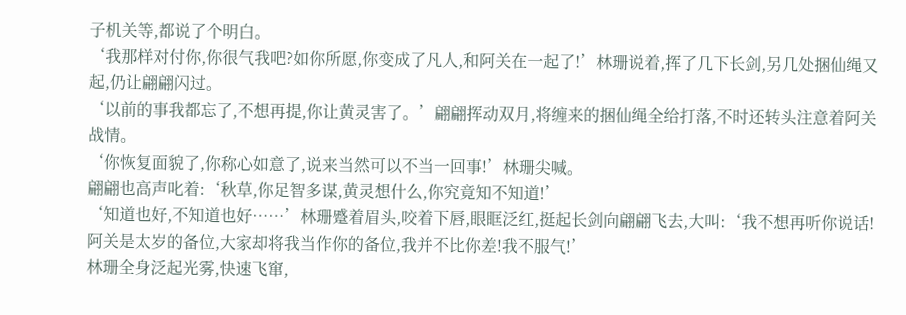子机关等,都说了个明白。
‘我那样对付你,你很气我吧?如你所愿,你变成了凡人,和阿关在一起了!’林珊说着,挥了几下长剑,另几处捆仙绳又起,仍让翩翩闪过。
‘以前的事我都忘了,不想再提,你让黄灵害了。’翩翩挥动双月,将缠来的捆仙绳全给打落,不时还转头注意着阿关战情。
‘你恢复面貌了,你称心如意了,说来当然可以不当一回事!’林珊尖喊。
翩翩也高声叱着:‘秋草,你足智多谋,黄灵想什么,你究竟知不知道!’
‘知道也好,不知道也好……’林珊蹙着眉头,咬着下唇,眼眶泛红,挺起长剑向翩翩飞去,大叫:‘我不想再听你说话!阿关是太岁的备位,大家却将我当作你的备位,我并不比你差!我不服气!’
林珊全身泛起光雾,快速飞窜,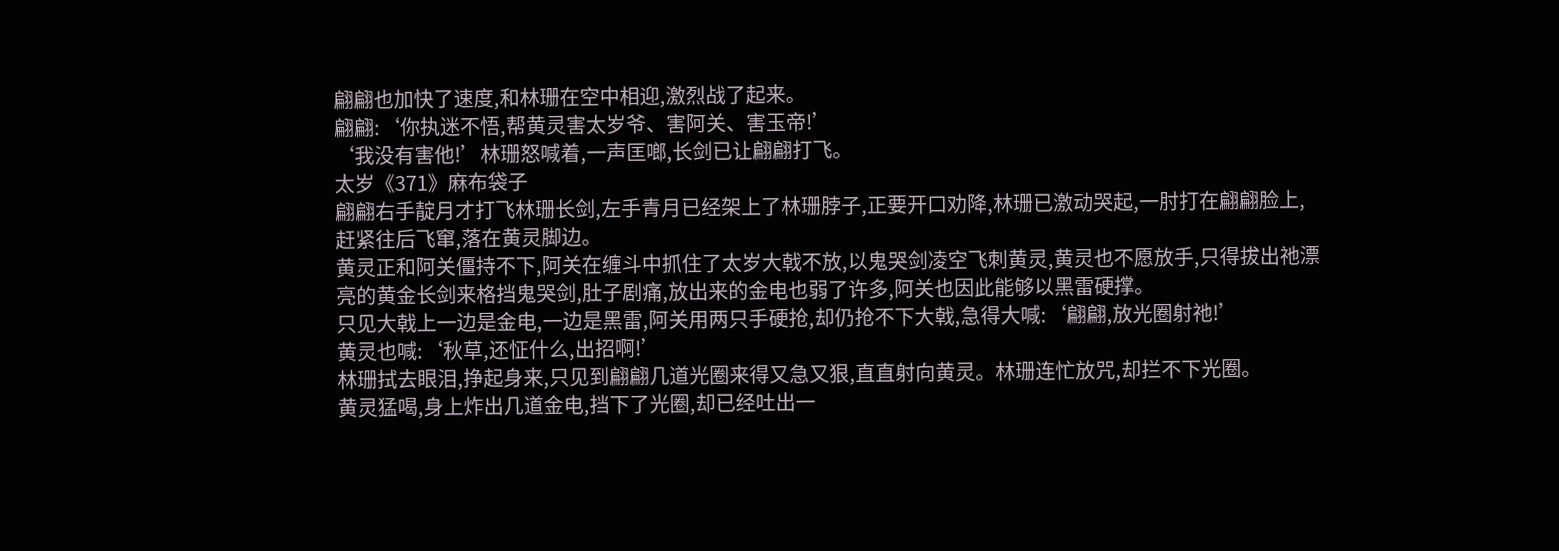翩翩也加快了速度,和林珊在空中相迎,激烈战了起来。
翩翩:‘你执迷不悟,帮黄灵害太岁爷、害阿关、害玉帝!’
‘我没有害他!’林珊怒喊着,一声匡啷,长剑已让翩翩打飞。
太岁《371》麻布袋子
翩翩右手靛月才打飞林珊长剑,左手青月已经架上了林珊脖子,正要开口劝降,林珊已激动哭起,一肘打在翩翩脸上,赶紧往后飞窜,落在黄灵脚边。
黄灵正和阿关僵持不下,阿关在缠斗中抓住了太岁大戟不放,以鬼哭剑凌空飞刺黄灵,黄灵也不愿放手,只得拔出祂漂亮的黄金长剑来格挡鬼哭剑,肚子剧痛,放出来的金电也弱了许多,阿关也因此能够以黑雷硬撑。
只见大戟上一边是金电,一边是黑雷,阿关用两只手硬抢,却仍抢不下大戟,急得大喊:‘翩翩,放光圈射祂!’
黄灵也喊:‘秋草,还怔什么,出招啊!’
林珊拭去眼泪,挣起身来,只见到翩翩几道光圈来得又急又狠,直直射向黄灵。林珊连忙放咒,却拦不下光圈。
黄灵猛喝,身上炸出几道金电,挡下了光圈,却已经吐出一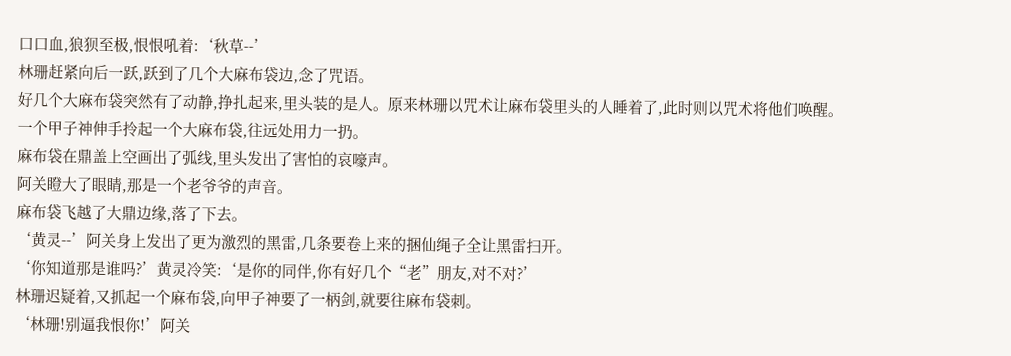口口血,狼狈至极,恨恨吼着:‘秋草--’
林珊赶紧向后一跃,跃到了几个大麻布袋边,念了咒语。
好几个大麻布袋突然有了动静,挣扎起来,里头装的是人。原来林珊以咒术让麻布袋里头的人睡着了,此时则以咒术将他们唤醒。
一个甲子神伸手拎起一个大麻布袋,往远处用力一扔。
麻布袋在鼎盖上空画出了弧线,里头发出了害怕的哀嚎声。
阿关瞪大了眼睛,那是一个老爷爷的声音。
麻布袋飞越了大鼎边缘,落了下去。
‘黄灵--’阿关身上发出了更为激烈的黑雷,几条要卷上来的捆仙绳子全让黑雷扫开。
‘你知道那是谁吗?’黄灵冷笑:‘是你的同伴,你有好几个“老”朋友,对不对?’
林珊迟疑着,又抓起一个麻布袋,向甲子神要了一柄剑,就要往麻布袋刺。
‘林珊!别逼我恨你!’阿关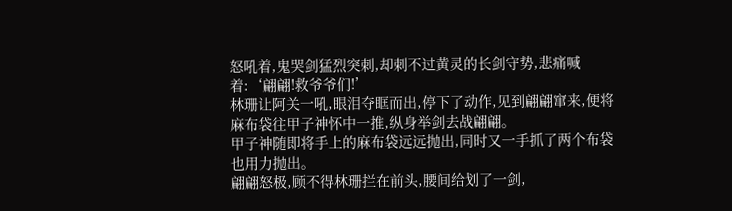怒吼着,鬼哭剑猛烈突刺,却刺不过黄灵的长剑守势,悲痛喊着:‘翩翩!救爷爷们!’
林珊让阿关一吼,眼泪夺眶而出,停下了动作,见到翩翩窜来,便将麻布袋往甲子神怀中一推,纵身举剑去战翩翩。
甲子神随即将手上的麻布袋远远抛出,同时又一手抓了两个布袋也用力抛出。
翩翩怒极,顾不得林珊拦在前头,腰间给划了一剑,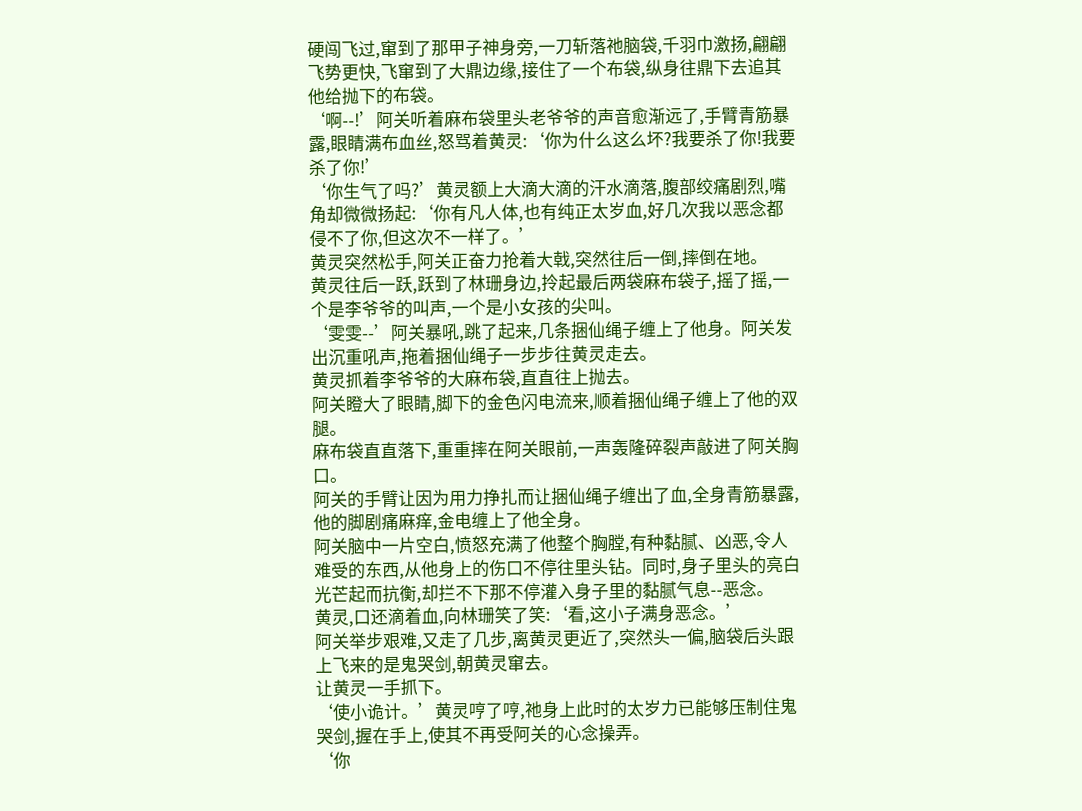硬闯飞过,窜到了那甲子神身旁,一刀斩落祂脑袋,千羽巾激扬,翩翩飞势更快,飞窜到了大鼎边缘,接住了一个布袋,纵身往鼎下去追其他给抛下的布袋。
‘啊--!’阿关听着麻布袋里头老爷爷的声音愈渐远了,手臂青筋暴露,眼睛满布血丝,怒骂着黄灵:‘你为什么这么坏?我要杀了你!我要杀了你!’
‘你生气了吗?’黄灵额上大滴大滴的汗水滴落,腹部绞痛剧烈,嘴角却微微扬起:‘你有凡人体,也有纯正太岁血,好几次我以恶念都侵不了你,但这次不一样了。’
黄灵突然松手,阿关正奋力抢着大戟,突然往后一倒,摔倒在地。
黄灵往后一跃,跃到了林珊身边,拎起最后两袋麻布袋子,摇了摇,一个是李爷爷的叫声,一个是小女孩的尖叫。
‘雯雯--’阿关暴吼,跳了起来,几条捆仙绳子缠上了他身。阿关发出沉重吼声,拖着捆仙绳子一步步往黄灵走去。
黄灵抓着李爷爷的大麻布袋,直直往上抛去。
阿关瞪大了眼睛,脚下的金色闪电流来,顺着捆仙绳子缠上了他的双腿。
麻布袋直直落下,重重摔在阿关眼前,一声轰隆碎裂声敲进了阿关胸口。
阿关的手臂让因为用力挣扎而让捆仙绳子缠出了血,全身青筋暴露,他的脚剧痛麻痒,金电缠上了他全身。
阿关脑中一片空白,愤怒充满了他整个胸膛,有种黏腻、凶恶,令人难受的东西,从他身上的伤口不停往里头钻。同时,身子里头的亮白光芒起而抗衡,却拦不下那不停灌入身子里的黏腻气息--恶念。
黄灵,口还滴着血,向林珊笑了笑:‘看,这小子满身恶念。’
阿关举步艰难,又走了几步,离黄灵更近了,突然头一偏,脑袋后头跟上飞来的是鬼哭剑,朝黄灵窜去。
让黄灵一手抓下。
‘使小诡计。’黄灵哼了哼,祂身上此时的太岁力已能够压制住鬼哭剑,握在手上,使其不再受阿关的心念操弄。
‘你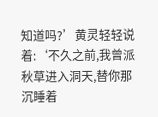知道吗?’黄灵轻轻说着:‘不久之前,我曾派秋草进入洞天,替你那沉睡着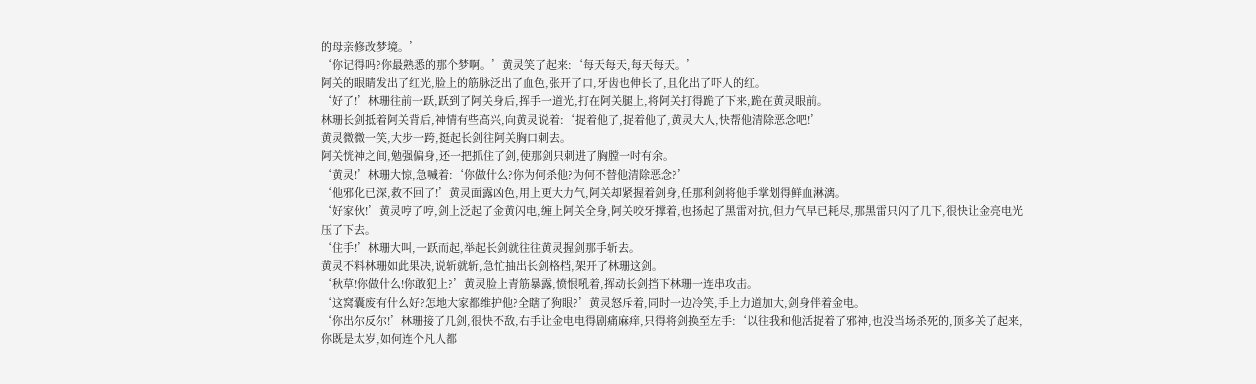的母亲修改梦境。’
‘你记得吗?你最熟悉的那个梦啊。’黄灵笑了起来:‘每天每天,每天每天。’
阿关的眼睛发出了红光,脸上的筋脉泛出了血色,张开了口,牙齿也伸长了,且化出了吓人的红。
‘好了!’林珊往前一跃,跃到了阿关身后,挥手一道光,打在阿关腿上,将阿关打得跪了下来,跪在黄灵眼前。
林珊长剑抵着阿关背后,神情有些高兴,向黄灵说着:‘捉着他了,捉着他了,黄灵大人,快帮他清除恶念吧!’
黄灵微微一笑,大步一跨,挺起长剑往阿关胸口刺去。
阿关恍神之间,勉强偏身,还一把抓住了剑,使那剑只刺进了胸膛一吋有余。
‘黄灵!’林珊大惊,急喊着:‘你做什么?你为何杀他?为何不替他清除恶念?’
‘他邪化已深,救不回了!’黄灵面露凶色,用上更大力气,阿关却紧握着剑身,任那利剑将他手掌划得鲜血淋漓。
‘好家伙!’黄灵哼了哼,剑上泛起了金黄闪电,缠上阿关全身,阿关咬牙撑着,也扬起了黑雷对抗,但力气早已耗尽,那黑雷只闪了几下,很快让金亮电光压了下去。
‘住手!’林珊大叫,一跃而起,举起长剑就往往黄灵握剑那手斩去。
黄灵不料林珊如此果决,说斩就斩,急忙抽出长剑格档,架开了林珊这剑。
‘秋草!你做什么!你敢犯上?’黄灵脸上青筋暴露,愤恨吼着,挥动长剑挡下林珊一连串攻击。
‘这窝囊废有什么好?怎地大家都维护他?全瞎了狗眼?’黄灵怒斥着,同时一边冷笑,手上力道加大,剑身伴着金电。
‘你出尔反尔!’林珊接了几剑,很快不敌,右手让金电电得剧痛麻痒,只得将剑换至左手:‘以往我和他活捉着了邪神,也没当场杀死的,顶多关了起来,你既是太岁,如何连个凡人都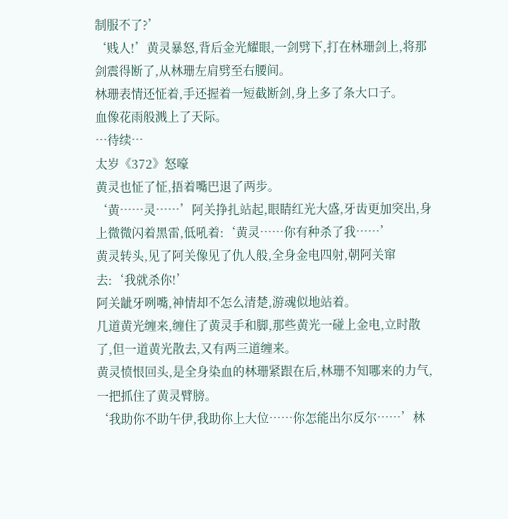制服不了?’
‘贱人!’黄灵暴怒,背后金光耀眼,一剑劈下,打在林珊剑上,将那剑震得断了,从林珊左肩劈至右腰间。
林珊表情还怔着,手还握着一短截断剑,身上多了条大口子。
血像花雨般溅上了天际。
…待续…
太岁《372》怒嚎
黄灵也怔了怔,捂着嘴巴退了两步。
‘黄……灵……’阿关挣扎站起,眼睛红光大盛,牙齿更加突出,身上微微闪着黑雷,低吼着:‘黄灵……你有种杀了我……’
黄灵转头,见了阿关像见了仇人般,全身金电四射,朝阿关窜去:‘我就杀你!’
阿关龇牙咧嘴,神情却不怎么清楚,游魂似地站着。
几道黄光缠来,缠住了黄灵手和脚,那些黄光一碰上金电,立时散了,但一道黄光散去,又有两三道缠来。
黄灵愤恨回头,是全身染血的林珊紧跟在后,林珊不知哪来的力气,一把抓住了黄灵臂膀。
‘我助你不助午伊,我助你上大位……你怎能出尔反尔……’林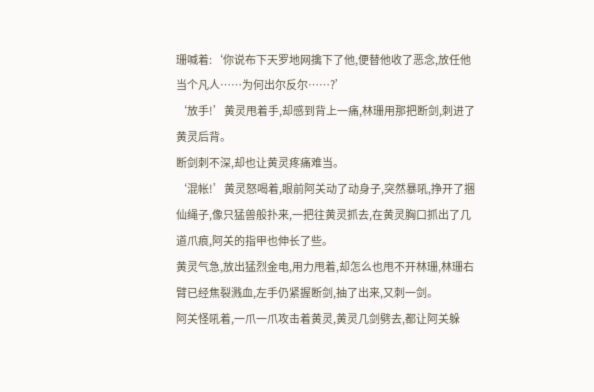珊喊着:‘你说布下天罗地网擒下了他,便替他收了恶念,放任他当个凡人……为何出尔反尔……?’
‘放手!’黄灵甩着手,却感到背上一痛,林珊用那把断剑,刺进了黄灵后背。
断剑刺不深,却也让黄灵疼痛难当。
‘混帐!’黄灵怒喝着,眼前阿关动了动身子,突然暴吼,挣开了捆仙绳子,像只猛兽般扑来,一把往黄灵抓去,在黄灵胸口抓出了几道爪痕,阿关的指甲也伸长了些。
黄灵气急,放出猛烈金电,用力甩着,却怎么也甩不开林珊,林珊右臂已经焦裂溅血,左手仍紧握断剑,抽了出来,又刺一剑。
阿关怪吼着,一爪一爪攻击着黄灵,黄灵几剑劈去,都让阿关躲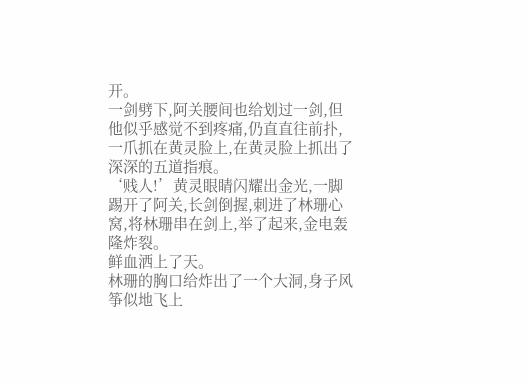开。
一剑劈下,阿关腰间也给划过一剑,但他似乎感觉不到疼痛,仍直直往前扑,一爪抓在黄灵脸上,在黄灵脸上抓出了深深的五道指痕。
‘贱人!’黄灵眼睛闪耀出金光,一脚踢开了阿关,长剑倒握,刺进了林珊心窝,将林珊串在剑上,举了起来,金电轰隆炸裂。
鲜血洒上了天。
林珊的胸口给炸出了一个大洞,身子风筝似地飞上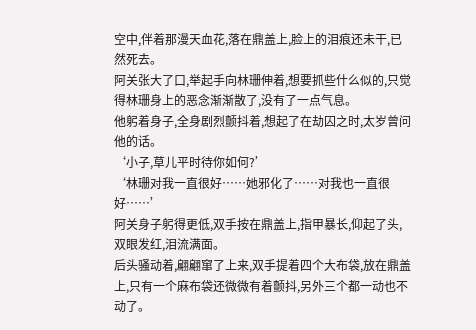空中,伴着那漫天血花,落在鼎盖上,脸上的泪痕还未干,已然死去。
阿关张大了口,举起手向林珊伸着,想要抓些什么似的,只觉得林珊身上的恶念渐渐散了,没有了一点气息。
他躬着身子,全身剧烈颤抖着,想起了在劫囚之时,太岁曾问他的话。
‘小子,草儿平时待你如何?’
‘林珊对我一直很好……她邪化了……对我也一直很好……’
阿关身子躬得更低,双手按在鼎盖上,指甲暴长,仰起了头,双眼发红,泪流满面。
后头骚动着,翩翩窜了上来,双手提着四个大布袋,放在鼎盖上,只有一个麻布袋还微微有着颤抖,另外三个都一动也不动了。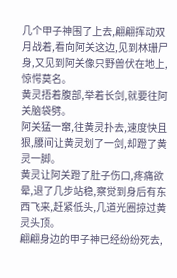几个甲子神围了上去,翩翩挥动双月战着,看向阿关这边,见到林珊尸身,又见到阿关像只野兽伏在地上,惊愕莫名。
黄灵捂着腹部,举着长剑,就要往阿关脑袋劈。
阿关猛一窜,往黄灵扑去,速度快且狠,腰间让黄灵划了一剑,却蹬了黄灵一脚。
黄灵让阿关蹬了肚子伤口,疼痛欲晕,退了几步站稳,察觉到身后有东西飞来,赶紧低头,几道光圈掠过黄灵头顶。
翩翩身边的甲子神已经纷纷死去,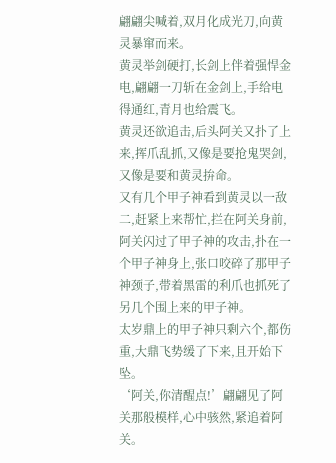翩翩尖喊着,双月化成光刀,向黄灵暴窜而来。
黄灵举剑硬打,长剑上伴着强悍金电,翩翩一刀斩在金剑上,手给电得通红,青月也给震飞。
黄灵还欲追击,后头阿关又扑了上来,挥爪乱抓,又像是要抢鬼哭剑,又像是要和黄灵拚命。
又有几个甲子神看到黄灵以一敌二,赶紧上来帮忙,拦在阿关身前,阿关闪过了甲子神的攻击,扑在一个甲子神身上,张口咬碎了那甲子神颈子,带着黑雷的利爪也抓死了另几个围上来的甲子神。
太岁鼎上的甲子神只剩六个,都伤重,大鼎飞势缓了下来,且开始下坠。
‘阿关,你清醒点!’翩翩见了阿关那般模样,心中骇然,紧追着阿关。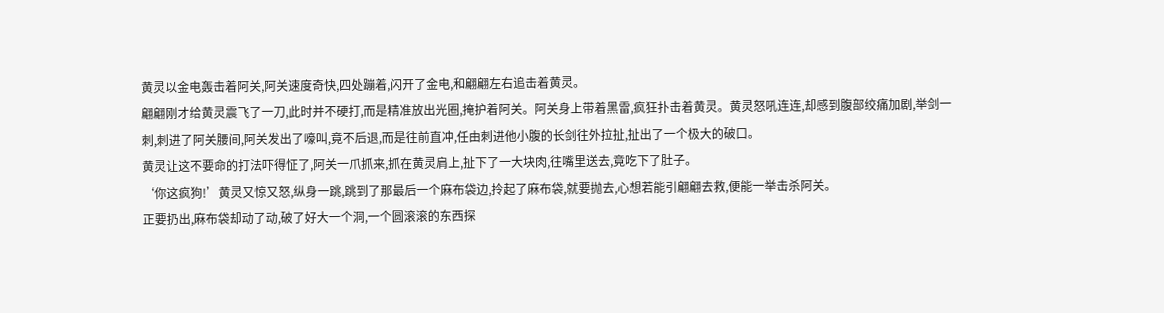黄灵以金电轰击着阿关,阿关速度奇快,四处蹦着,闪开了金电,和翩翩左右追击着黄灵。
翩翩刚才给黄灵震飞了一刀,此时并不硬打,而是精准放出光圈,掩护着阿关。阿关身上带着黑雷,疯狂扑击着黄灵。黄灵怒吼连连,却感到腹部绞痛加剧,举剑一刺,刺进了阿关腰间,阿关发出了嚎叫,竟不后退,而是往前直冲,任由刺进他小腹的长剑往外拉扯,扯出了一个极大的破口。
黄灵让这不要命的打法吓得怔了,阿关一爪抓来,抓在黄灵肩上,扯下了一大块肉,往嘴里送去,竟吃下了肚子。
‘你这疯狗!’黄灵又惊又怒,纵身一跳,跳到了那最后一个麻布袋边,拎起了麻布袋,就要抛去,心想若能引翩翩去救,便能一举击杀阿关。
正要扔出,麻布袋却动了动,破了好大一个洞,一个圆滚滚的东西探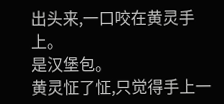出头来,一口咬在黄灵手上。
是汉堡包。
黄灵怔了怔,只觉得手上一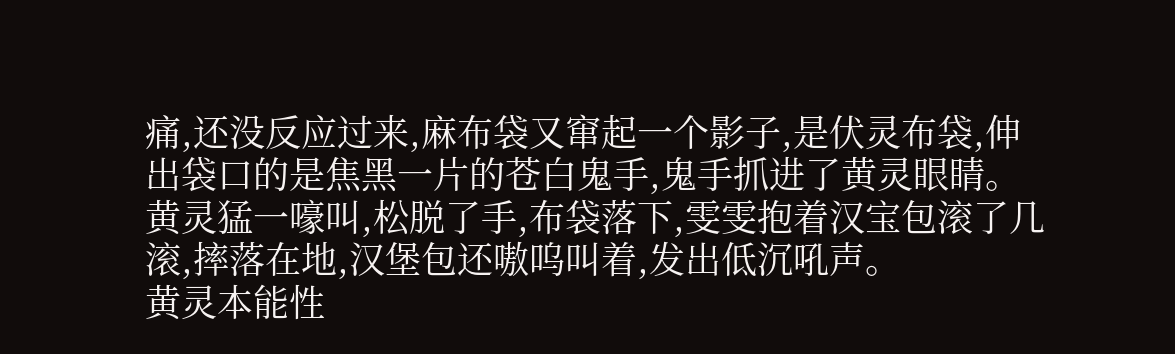痛,还没反应过来,麻布袋又窜起一个影子,是伏灵布袋,伸出袋口的是焦黑一片的苍白鬼手,鬼手抓进了黄灵眼睛。
黄灵猛一嚎叫,松脱了手,布袋落下,雯雯抱着汉宝包滚了几滚,摔落在地,汉堡包还嗷呜叫着,发出低沉吼声。
黄灵本能性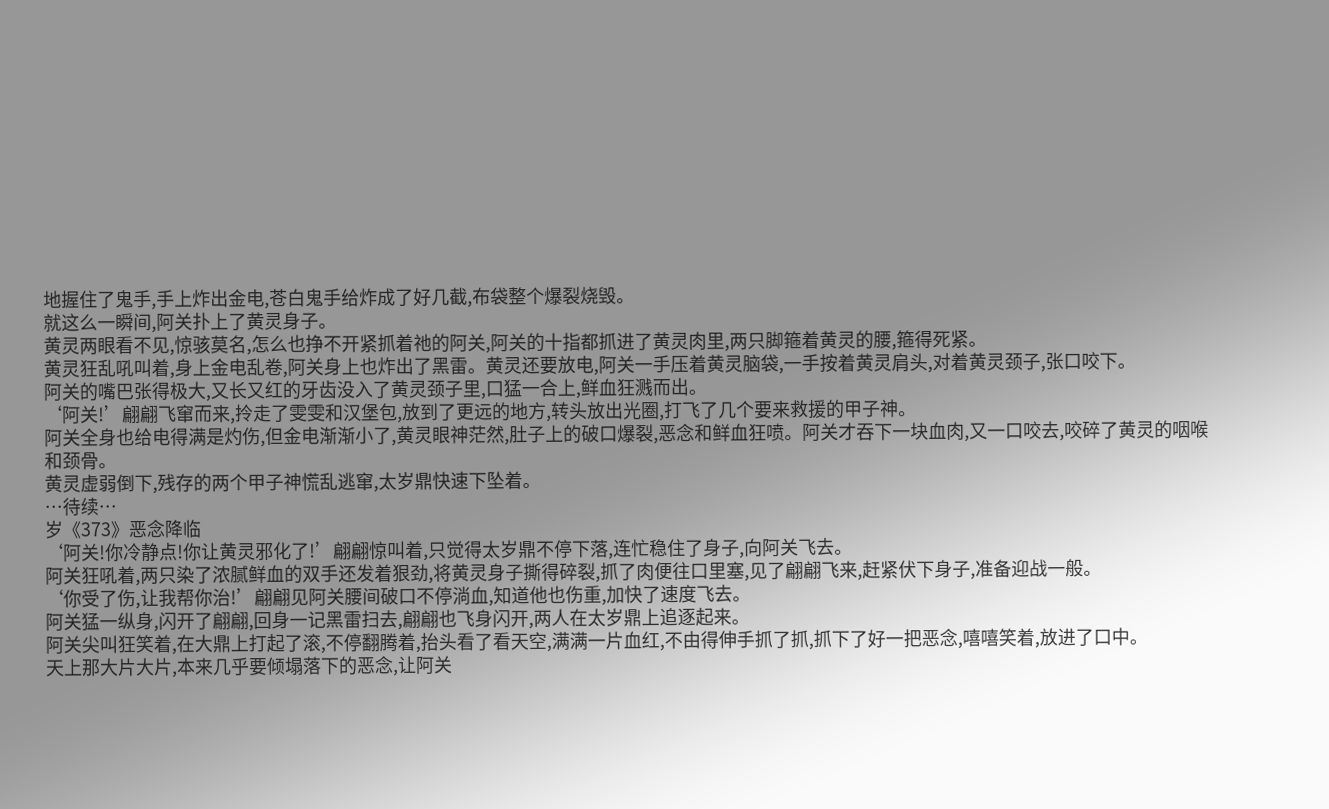地握住了鬼手,手上炸出金电,苍白鬼手给炸成了好几截,布袋整个爆裂烧毁。
就这么一瞬间,阿关扑上了黄灵身子。
黄灵两眼看不见,惊骇莫名,怎么也挣不开紧抓着祂的阿关,阿关的十指都抓进了黄灵肉里,两只脚箍着黄灵的腰,箍得死紧。
黄灵狂乱吼叫着,身上金电乱卷,阿关身上也炸出了黑雷。黄灵还要放电,阿关一手压着黄灵脑袋,一手按着黄灵肩头,对着黄灵颈子,张口咬下。
阿关的嘴巴张得极大,又长又红的牙齿没入了黄灵颈子里,口猛一合上,鲜血狂溅而出。
‘阿关!’翩翩飞窜而来,拎走了雯雯和汉堡包,放到了更远的地方,转头放出光圈,打飞了几个要来救援的甲子神。
阿关全身也给电得满是灼伤,但金电渐渐小了,黄灵眼神茫然,肚子上的破口爆裂,恶念和鲜血狂喷。阿关才吞下一块血肉,又一口咬去,咬碎了黄灵的咽喉和颈骨。
黄灵虚弱倒下,残存的两个甲子神慌乱逃窜,太岁鼎快速下坠着。
…待续…
岁《373》恶念降临
‘阿关!你冷静点!你让黄灵邪化了!’翩翩惊叫着,只觉得太岁鼎不停下落,连忙稳住了身子,向阿关飞去。
阿关狂吼着,两只染了浓腻鲜血的双手还发着狠劲,将黄灵身子撕得碎裂,抓了肉便往口里塞,见了翩翩飞来,赶紧伏下身子,准备迎战一般。
‘你受了伤,让我帮你治!’翩翩见阿关腰间破口不停淌血,知道他也伤重,加快了速度飞去。
阿关猛一纵身,闪开了翩翩,回身一记黑雷扫去,翩翩也飞身闪开,两人在太岁鼎上追逐起来。
阿关尖叫狂笑着,在大鼎上打起了滚,不停翻腾着,抬头看了看天空,满满一片血红,不由得伸手抓了抓,抓下了好一把恶念,嘻嘻笑着,放进了口中。
天上那大片大片,本来几乎要倾塌落下的恶念,让阿关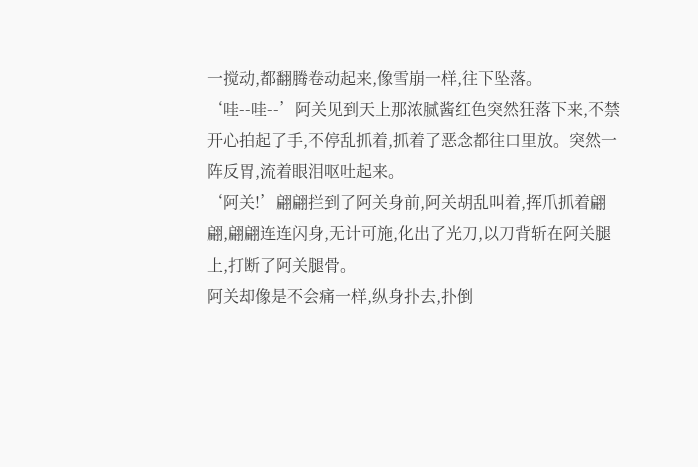一搅动,都翻腾卷动起来,像雪崩一样,往下坠落。
‘哇--哇--’阿关见到天上那浓腻酱红色突然狂落下来,不禁开心拍起了手,不停乱抓着,抓着了恶念都往口里放。突然一阵反胃,流着眼泪呕吐起来。
‘阿关!’翩翩拦到了阿关身前,阿关胡乱叫着,挥爪抓着翩翩,翩翩连连闪身,无计可施,化出了光刀,以刀背斩在阿关腿上,打断了阿关腿骨。
阿关却像是不会痛一样,纵身扑去,扑倒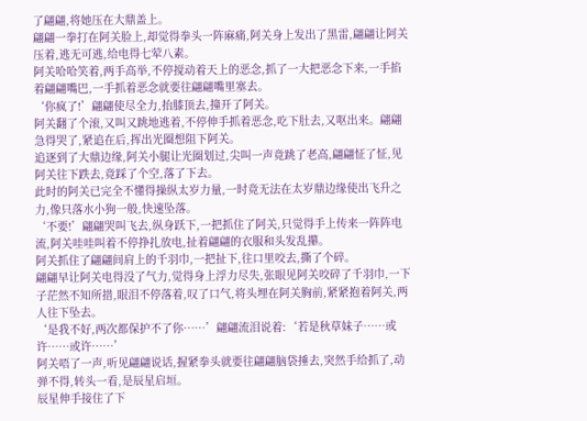了翩翩,将她压在大鼎盖上。
翩翩一拳打在阿关脸上,却觉得拳头一阵麻痛,阿关身上发出了黑雷,翩翩让阿关压着,逃无可逃,给电得七荤八素。
阿关哈哈笑着,两手高举,不停搅动着天上的恶念,抓了一大把恶念下来,一手掐着翩翩嘴巴,一手抓着恶念就要往翩翩嘴里塞去。
‘你疯了!’翩翩使尽全力,抬膝顶去,撞开了阿关。
阿关翻了个滚,又叫又跳地逃着,不停伸手抓着恶念,吃下肚去,又呕出来。翩翩急得哭了,紧追在后,挥出光圈想阻下阿关。
追逐到了大鼎边缘,阿关小腿让光圈划过,尖叫一声竟跳了老高,翩翩怔了怔,见阿关往下跌去,竟踩了个空,落了下去。
此时的阿关已完全不懂得操纵太岁力量,一时竟无法在太岁鼎边缘使出飞升之力,像只落水小狗一般,快速坠落。
‘不要!’翩翩哭叫飞去,纵身跃下,一把抓住了阿关,只觉得手上传来一阵阵电流,阿关哇哇叫着不停挣扎放电,扯着翩翩的衣服和头发乱攥。
阿关抓住了翩翩间肩上的千羽巾,一把扯下,往口里咬去,撕了个碎。
翩翩早让阿关电得没了气力,觉得身上浮力尽失,张眼见阿关咬碎了千羽巾,一下子茫然不知所措,眼泪不停落着,叹了口气,将头埋在阿关胸前,紧紧抱着阿关,两人往下坠去。
‘是我不好,两次都保护不了你……’翩翩流泪说着:‘若是秋草妹子……或许……或许……’
阿关唔了一声,听见翩翩说话,握紧拳头就要往翩翩脑袋捶去,突然手给抓了,动弹不得,转头一看,是辰星启垣。
辰星伸手接住了下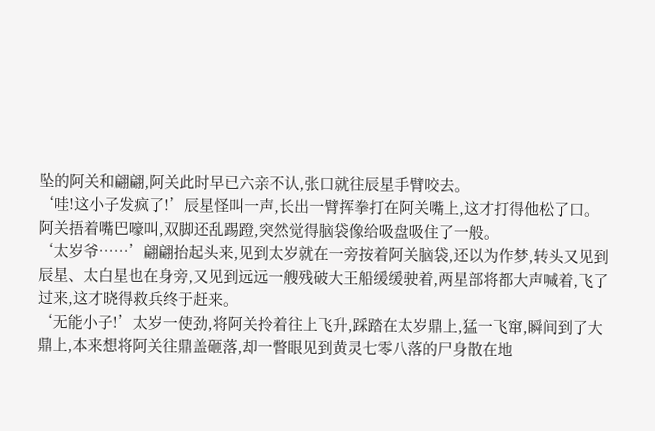坠的阿关和翩翩,阿关此时早已六亲不认,张口就往辰星手臂咬去。
‘哇!这小子发疯了!’辰星怪叫一声,长出一臂挥拳打在阿关嘴上,这才打得他松了口。
阿关捂着嘴巴嚎叫,双脚还乱踢蹬,突然觉得脑袋像给吸盘吸住了一般。
‘太岁爷……’翩翩抬起头来,见到太岁就在一旁按着阿关脑袋,还以为作梦,转头又见到辰星、太白星也在身旁,又见到远远一艘残破大王船缓缓驶着,两星部将都大声喊着,飞了过来,这才晓得救兵终于赶来。
‘无能小子!’太岁一使劲,将阿关拎着往上飞升,踩踏在太岁鼎上,猛一飞窜,瞬间到了大鼎上,本来想将阿关往鼎盖砸落,却一瞥眼见到黄灵七零八落的尸身散在地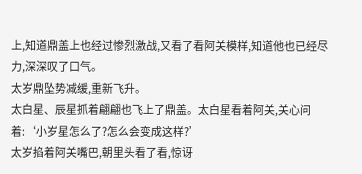上,知道鼎盖上也经过惨烈激战,又看了看阿关模样,知道他也已经尽力,深深叹了口气。
太岁鼎坠势减缓,重新飞升。
太白星、辰星抓着翩翩也飞上了鼎盖。太白星看着阿关,关心问着:‘小岁星怎么了?怎么会变成这样?’
太岁掐着阿关嘴巴,朝里头看了看,惊讶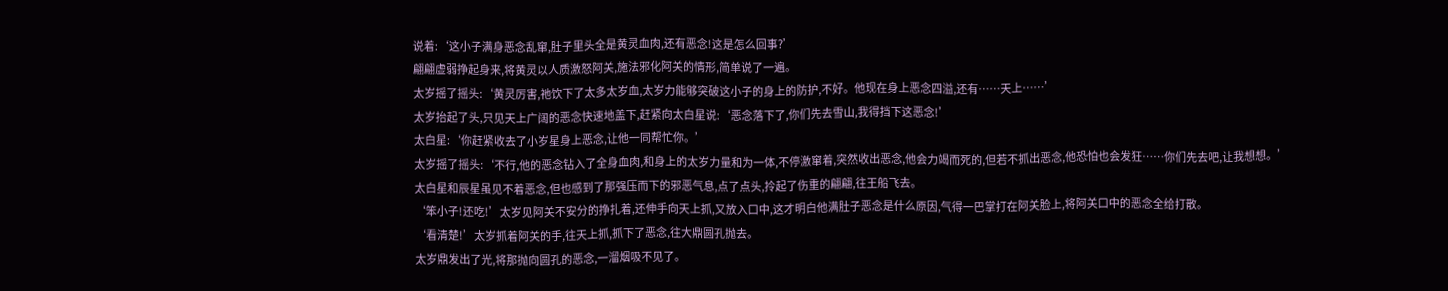说着:‘这小子满身恶念乱窜,肚子里头全是黄灵血肉,还有恶念!这是怎么回事?’
翩翩虚弱挣起身来,将黄灵以人质激怒阿关,施法邪化阿关的情形,简单说了一遍。
太岁摇了摇头:‘黄灵厉害,祂饮下了太多太岁血,太岁力能够突破这小子的身上的防护,不好。他现在身上恶念四溢,还有……天上……’
太岁抬起了头,只见天上广阔的恶念快速地盖下,赶紧向太白星说:‘恶念落下了,你们先去雪山,我得挡下这恶念!’
太白星:‘你赶紧收去了小岁星身上恶念,让他一同帮忙你。’
太岁摇了摇头:‘不行,他的恶念钻入了全身血肉,和身上的太岁力量和为一体,不停激窜着,突然收出恶念,他会力竭而死的,但若不抓出恶念,他恐怕也会发狂……你们先去吧,让我想想。’
太白星和辰星虽见不着恶念,但也感到了那强压而下的邪恶气息,点了点头,拎起了伤重的翩翩,往王船飞去。
‘笨小子!还吃!’太岁见阿关不安分的挣扎着,还伸手向天上抓,又放入口中,这才明白他满肚子恶念是什么原因,气得一巴掌打在阿关脸上,将阿关口中的恶念全给打散。
‘看清楚!’太岁抓着阿关的手,往天上抓,抓下了恶念,往大鼎圆孔抛去。
太岁鼎发出了光,将那抛向圆孔的恶念,一溜烟吸不见了。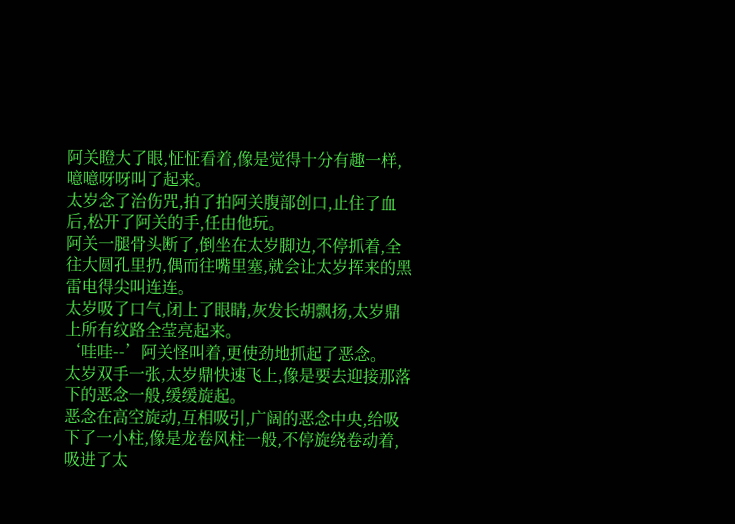阿关瞪大了眼,怔怔看着,像是觉得十分有趣一样,噫噫呀呀叫了起来。
太岁念了治伤咒,拍了拍阿关腹部创口,止住了血后,松开了阿关的手,任由他玩。
阿关一腿骨头断了,倒坐在太岁脚边,不停抓着,全往大圆孔里扔,偶而往嘴里塞,就会让太岁挥来的黑雷电得尖叫连连。
太岁吸了口气,闭上了眼睛,灰发长胡飘扬,太岁鼎上所有纹路全莹亮起来。
‘哇哇--’阿关怪叫着,更使劲地抓起了恶念。
太岁双手一张,太岁鼎快速飞上,像是要去迎接那落下的恶念一般,缓缓旋起。
恶念在高空旋动,互相吸引,广阔的恶念中央,给吸下了一小柱,像是龙卷风柱一般,不停旋绕卷动着,吸进了太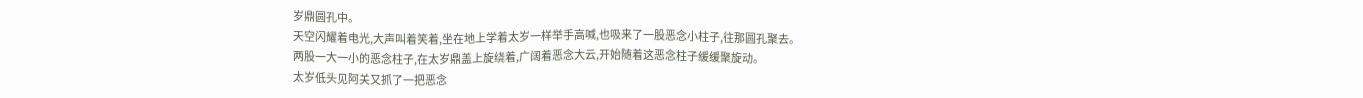岁鼎圆孔中。
天空闪耀着电光,大声叫着笑着,坐在地上学着太岁一样举手高喊,也吸来了一股恶念小柱子,往那圆孔聚去。
两股一大一小的恶念柱子,在太岁鼎盖上旋绕着,广阔着恶念大云,开始随着这恶念柱子缓缓聚旋动。
太岁低头见阿关又抓了一把恶念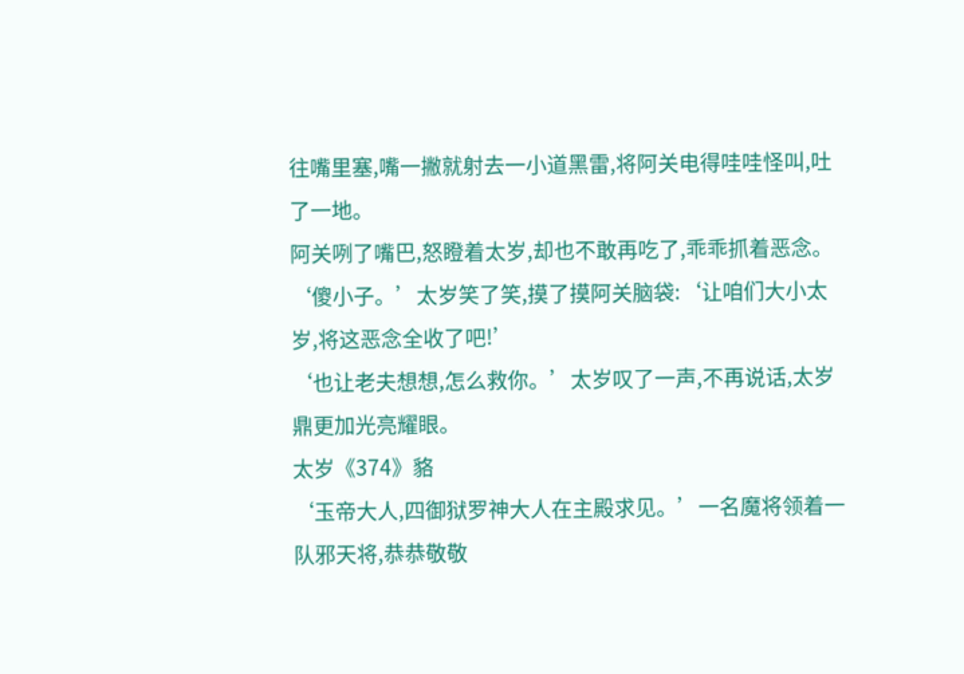往嘴里塞,嘴一撇就射去一小道黑雷,将阿关电得哇哇怪叫,吐了一地。
阿关咧了嘴巴,怒瞪着太岁,却也不敢再吃了,乖乖抓着恶念。
‘傻小子。’太岁笑了笑,摸了摸阿关脑袋:‘让咱们大小太岁,将这恶念全收了吧!’
‘也让老夫想想,怎么救你。’太岁叹了一声,不再说话,太岁鼎更加光亮耀眼。
太岁《374》貉
‘玉帝大人,四御狱罗神大人在主殿求见。’一名魔将领着一队邪天将,恭恭敬敬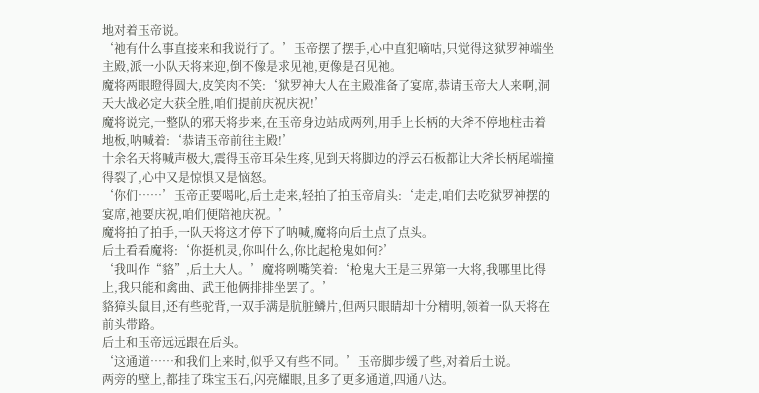地对着玉帝说。
‘祂有什么事直接来和我说行了。’玉帝摆了摆手,心中直犯嘀咕,只觉得这狱罗神端坐主殿,派一小队天将来迎,倒不像是求见祂,更像是召见祂。
魔将两眼瞪得圆大,皮笑肉不笑:‘狱罗神大人在主殿准备了宴席,恭请玉帝大人来啊,洞天大战必定大获全胜,咱们提前庆祝庆祝!’
魔将说完,一整队的邪天将步来,在玉帝身边站成两列,用手上长柄的大斧不停地柱击着地板,呐喊着:‘恭请玉帝前往主殿!’
十余名天将喊声极大,震得玉帝耳朵生疼,见到天将脚边的浮云石板都让大斧长柄尾端撞得裂了,心中又是惊惧又是恼怒。
‘你们……’玉帝正要喝叱,后土走来,轻拍了拍玉帝肩头:‘走走,咱们去吃狱罗神摆的宴席,祂要庆祝,咱们便陪祂庆祝。’
魔将拍了拍手,一队天将这才停下了呐喊,魔将向后土点了点头。
后土看看魔将:‘你挺机灵,你叫什么,你比起枪鬼如何?’
‘我叫作“貉”,后土大人。’魔将咧嘴笑着:‘枪鬼大王是三界第一大将,我哪里比得上,我只能和禽曲、武王他俩排排坐罢了。’
貉獐头鼠目,还有些驼背,一双手满是肮脏鳞片,但两只眼睛却十分精明,领着一队天将在前头带路。
后土和玉帝远远跟在后头。
‘这通道……和我们上来时,似乎又有些不同。’玉帝脚步缓了些,对着后土说。
两旁的壁上,都挂了珠宝玉石,闪亮耀眼,且多了更多通道,四通八达。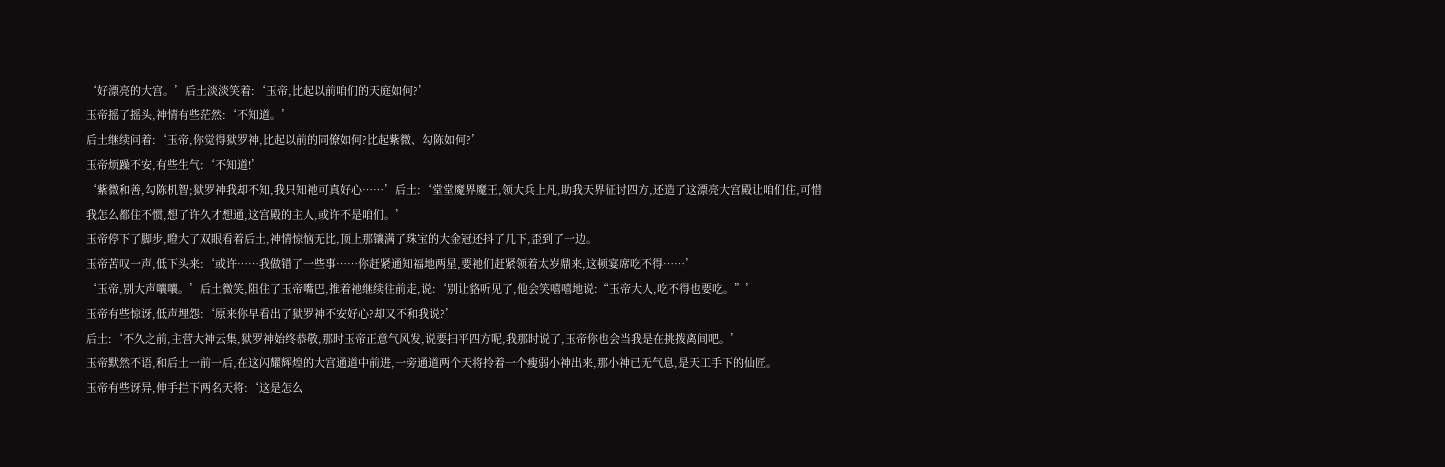‘好漂亮的大宫。’后土淡淡笑着:‘玉帝,比起以前咱们的天庭如何?’
玉帝摇了摇头,神情有些茫然:‘不知道。’
后土继续问着:‘玉帝,你觉得狱罗神,比起以前的同僚如何?比起紫微、勾陈如何?’
玉帝烦躁不安,有些生气:‘不知道!’
‘紫微和善,勾陈机智;狱罗神我却不知,我只知祂可真好心……’后土:‘堂堂魔界魔王,领大兵上凡,助我天界征讨四方,还造了这漂亮大宫殿让咱们住,可惜我怎么都住不惯,想了许久才想通,这宫殿的主人,或许不是咱们。’
玉帝停下了脚步,瞪大了双眼看着后土,神情惊恼无比,顶上那镶满了珠宝的大金冠还抖了几下,歪到了一边。
玉帝苦叹一声,低下头来:‘或许……我做错了一些事……你赶紧通知福地两星,要祂们赶紧领着太岁鼎来,这顿宴席吃不得……’
‘玉帝,别大声嚷嚷。’后土微笑,阻住了玉帝嘴巴,推着祂继续往前走,说:‘别让貉听见了,他会笑嘻嘻地说:“玉帝大人,吃不得也要吃。”’
玉帝有些惊讶,低声埋怨:‘原来你早看出了狱罗神不安好心?却又不和我说?’
后土:‘不久之前,主营大神云集,狱罗神始终恭敬,那时玉帝正意气风发,说要扫平四方呢,我那时说了,玉帝你也会当我是在挑拨离间吧。’
玉帝默然不语,和后土一前一后,在这闪耀辉煌的大宫通道中前进,一旁通道两个天将拎着一个瘦弱小神出来,那小神已无气息,是天工手下的仙匠。
玉帝有些讶异,伸手拦下两名天将:‘这是怎么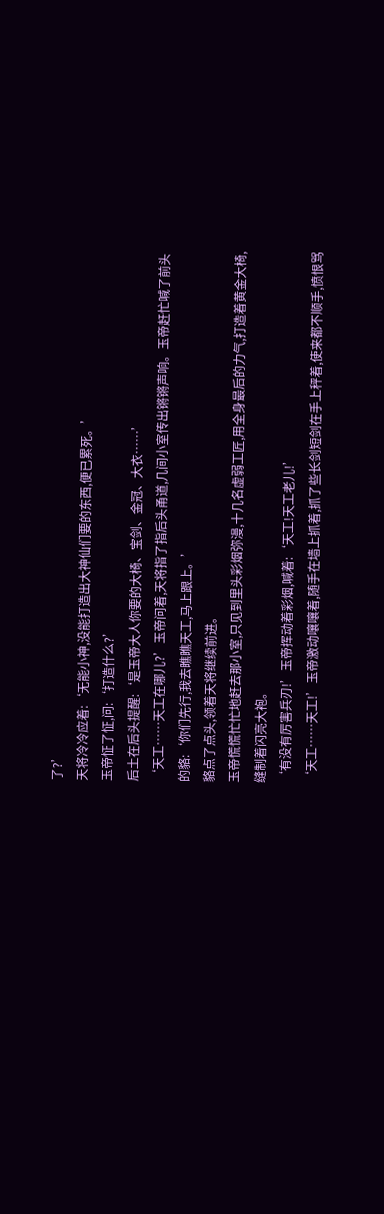了?’
天将冷冷应着:‘无能小神,没能打造出大神仙们要的东西,便已累死。’
玉帝怔了怔,问:‘打造什么?’
后土在后头提醒:‘是玉帝大人你要的大椅、宝剑、金冠、大衣……’
‘天工……天工在哪儿?’玉帝问着,天将指了指后头甬道,几间小室传出锵锵声响。玉帝赶忙喊了前头的貉:‘你们先行,我去瞧瞧天工,马上跟上。’
貉点了点头,领着天将继续前进。
玉帝慌慌忙忙地赶去那小室,只见到里头彩烟弥漫,十几名虚弱工匠,用全身最后的力气,打造着黄金大椅,缝制着闪亮大袍。
‘有没有厉害兵刃!’玉帝挥动着彩烟,喊着:‘天工!天工老儿!’
‘天工……天工!’玉帝激动嚷嚷着,随手在墙上抓着,抓了些长剑短剑在手上秤着,使来都不顺手,愤恨骂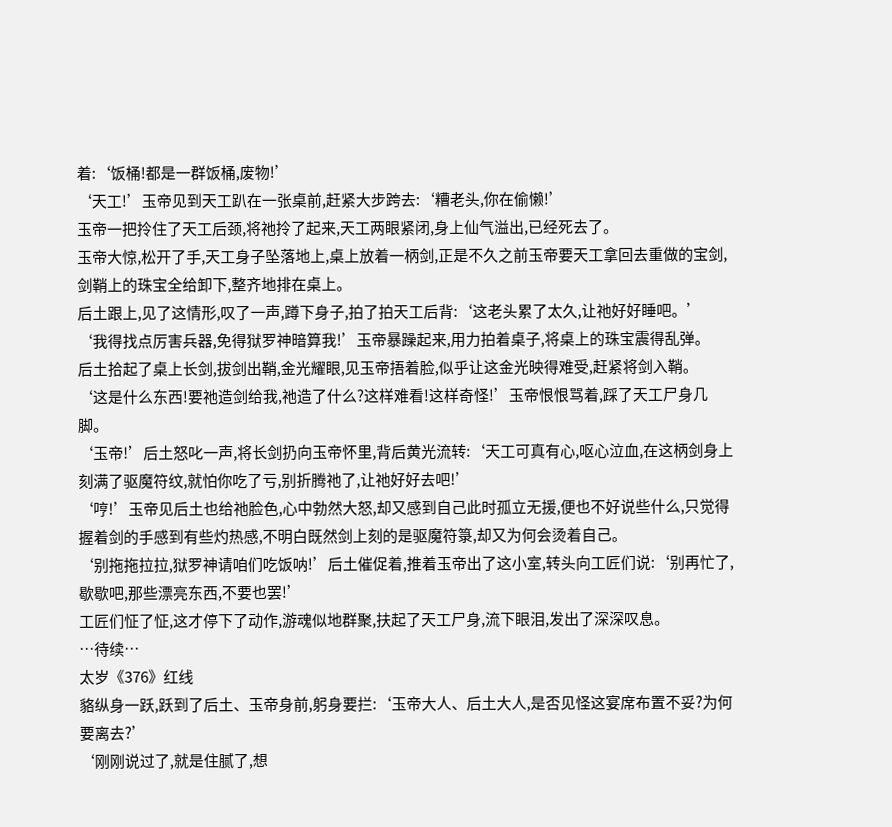着:‘饭桶!都是一群饭桶,废物!’
‘天工!’玉帝见到天工趴在一张桌前,赶紧大步跨去:‘糟老头,你在偷懒!’
玉帝一把拎住了天工后颈,将祂拎了起来,天工两眼紧闭,身上仙气溢出,已经死去了。
玉帝大惊,松开了手,天工身子坠落地上,桌上放着一柄剑,正是不久之前玉帝要天工拿回去重做的宝剑,剑鞘上的珠宝全给卸下,整齐地排在桌上。
后土跟上,见了这情形,叹了一声,蹲下身子,拍了拍天工后背:‘这老头累了太久,让祂好好睡吧。’
‘我得找点厉害兵器,免得狱罗神暗算我!’玉帝暴躁起来,用力拍着桌子,将桌上的珠宝震得乱弹。
后土拾起了桌上长剑,拔剑出鞘,金光耀眼,见玉帝捂着脸,似乎让这金光映得难受,赶紧将剑入鞘。
‘这是什么东西!要祂造剑给我,祂造了什么?这样难看!这样奇怪!’玉帝恨恨骂着,踩了天工尸身几脚。
‘玉帝!’后土怒叱一声,将长剑扔向玉帝怀里,背后黄光流转:‘天工可真有心,呕心泣血,在这柄剑身上刻满了驱魔符纹,就怕你吃了亏,别折腾祂了,让祂好好去吧!’
‘哼!’玉帝见后土也给祂脸色,心中勃然大怒,却又感到自己此时孤立无援,便也不好说些什么,只觉得握着剑的手感到有些灼热感,不明白既然剑上刻的是驱魔符箓,却又为何会烫着自己。
‘别拖拖拉拉,狱罗神请咱们吃饭呐!’后土催促着,推着玉帝出了这小室,转头向工匠们说:‘别再忙了,歇歇吧,那些漂亮东西,不要也罢!’
工匠们怔了怔,这才停下了动作,游魂似地群聚,扶起了天工尸身,流下眼泪,发出了深深叹息。
…待续…
太岁《376》红线
貉纵身一跃,跃到了后土、玉帝身前,躬身要拦:‘玉帝大人、后土大人,是否见怪这宴席布置不妥?为何要离去?’
‘刚刚说过了,就是住腻了,想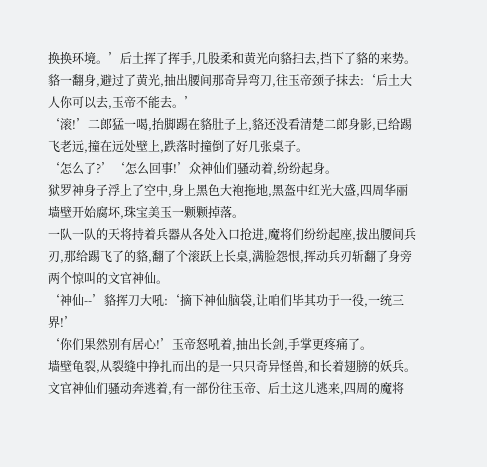换换环境。’后土挥了挥手,几股柔和黄光向貉扫去,挡下了貉的来势。
貉一翻身,避过了黄光,抽出腰间那奇异弯刀,往玉帝颈子抹去:‘后土大人你可以去,玉帝不能去。’
‘滚!’二郎猛一喝,抬脚踢在貉肚子上,貉还没看清楚二郎身影,已给踢飞老远,撞在远处壁上,跌落时撞倒了好几张桌子。
‘怎么了?’‘怎么回事!’众神仙们骚动着,纷纷起身。
狱罗神身子浮上了空中,身上黑色大袍拖地,黑盔中红光大盛,四周华丽墙壁开始腐坏,珠宝美玉一颗颗掉落。
一队一队的天将持着兵器从各处入口抢进,魔将们纷纷起座,拔出腰间兵刃,那给踢飞了的貉,翻了个滚跃上长桌,满脸怨恨,挥动兵刃斩翻了身旁两个惊叫的文官神仙。
‘神仙--’貉挥刀大吼:‘摘下神仙脑袋,让咱们毕其功于一役,一统三界!’
‘你们果然别有居心!’玉帝怒吼着,抽出长剑,手掌更疼痛了。
墙壁龟裂,从裂缝中挣扎而出的是一只只奇异怪兽,和长着翅膀的妖兵。
文官神仙们骚动奔逃着,有一部份往玉帝、后土这儿逃来,四周的魔将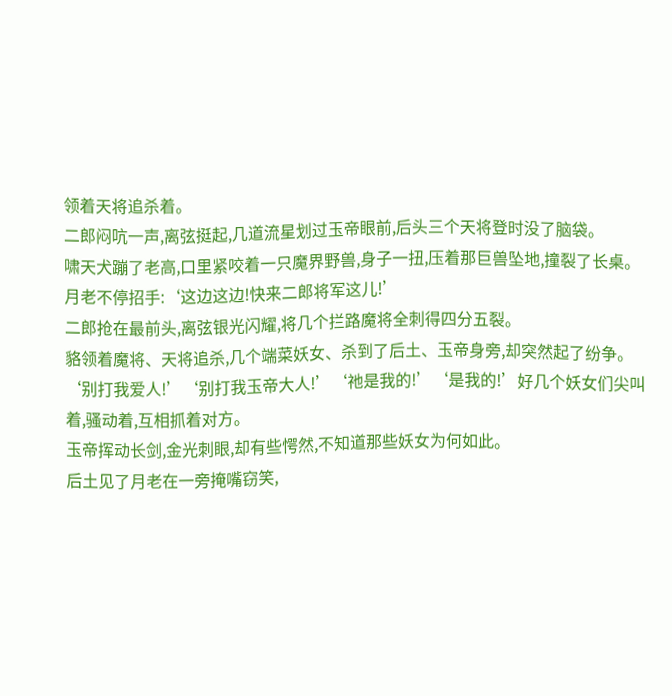领着天将追杀着。
二郎闷吭一声,离弦挺起,几道流星划过玉帝眼前,后头三个天将登时没了脑袋。
啸天犬蹦了老高,口里紧咬着一只魔界野兽,身子一扭,压着那巨兽坠地,撞裂了长桌。
月老不停招手:‘这边这边!快来二郎将军这儿!’
二郎抢在最前头,离弦银光闪耀,将几个拦路魔将全刺得四分五裂。
貉领着魔将、天将追杀,几个端菜妖女、杀到了后土、玉帝身旁,却突然起了纷争。
‘别打我爱人!’‘别打我玉帝大人!’‘祂是我的!’‘是我的!’好几个妖女们尖叫着,骚动着,互相抓着对方。
玉帝挥动长剑,金光刺眼,却有些愕然,不知道那些妖女为何如此。
后土见了月老在一旁掩嘴窃笑,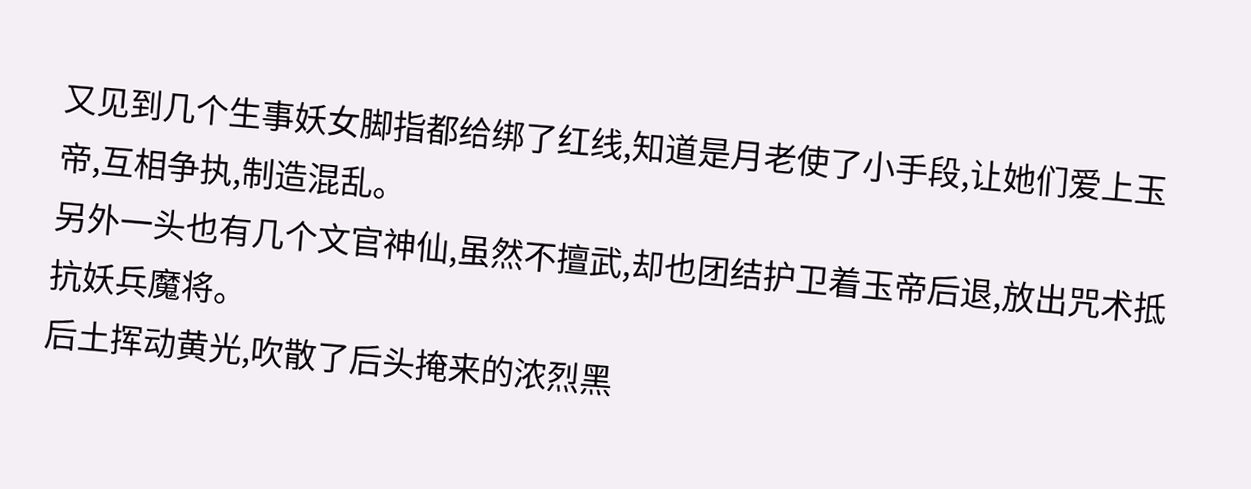又见到几个生事妖女脚指都给绑了红线,知道是月老使了小手段,让她们爱上玉帝,互相争执,制造混乱。
另外一头也有几个文官神仙,虽然不擅武,却也团结护卫着玉帝后退,放出咒术抵抗妖兵魔将。
后土挥动黄光,吹散了后头掩来的浓烈黑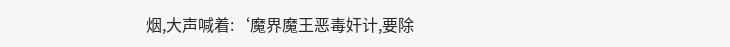烟,大声喊着:‘魔界魔王恶毒奸计,要除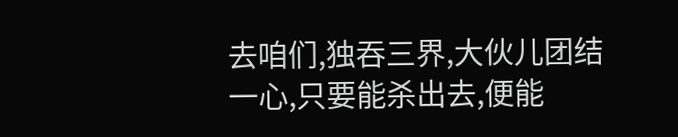去咱们,独吞三界,大伙儿团结一心,只要能杀出去,便能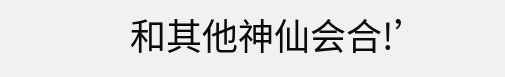和其他神仙会合!’